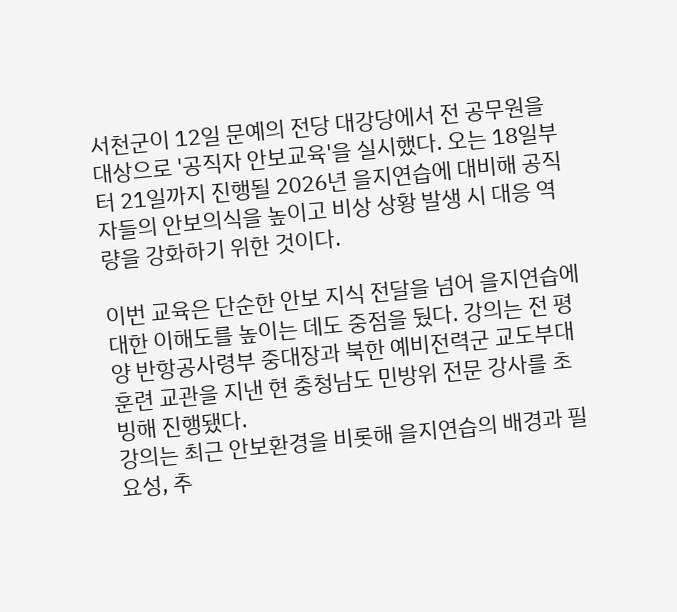서천군이 12일 문예의 전당 대강당에서 전 공무원을 대상으로 '공직자 안보교육'을 실시했다. 오는 18일부터 21일까지 진행될 2026년 을지연습에 대비해 공직자들의 안보의식을 높이고 비상 상황 발생 시 대응 역량을 강화하기 위한 것이다.

이번 교육은 단순한 안보 지식 전달을 넘어 을지연습에 대한 이해도를 높이는 데도 중점을 뒀다. 강의는 전 평양 반항공사령부 중대장과 북한 예비전력군 교도부대 훈련 교관을 지낸 현 충청남도 민방위 전문 강사를 초빙해 진행됐다.
강의는 최근 안보환경을 비롯해 을지연습의 배경과 필요성, 추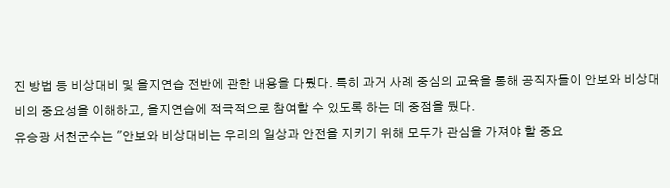진 방법 등 비상대비 및 을지연습 전반에 관한 내용을 다뤘다. 특히 과거 사례 중심의 교육을 통해 공직자들이 안보와 비상대비의 중요성을 이해하고, 을지연습에 적극적으로 참여할 수 있도록 하는 데 중점을 뒀다.
유승광 서천군수는 "안보와 비상대비는 우리의 일상과 안전을 지키기 위해 모두가 관심을 가져야 할 중요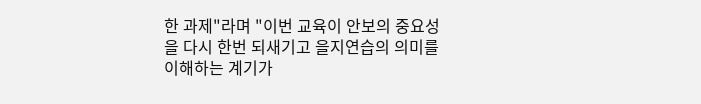한 과제"라며 "이번 교육이 안보의 중요성을 다시 한번 되새기고 을지연습의 의미를 이해하는 계기가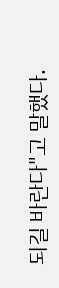되길 바란다"고 말했다.